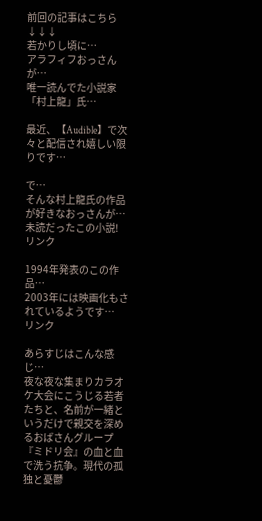前回の記事はこちら
↓↓↓
若かりし頃に…
アラフィフおっさんが…
唯一読んでた小説家「村上龍」氏…

最近、【Audible】で次々と配信され嬉しい限りです…

で…
そんな村上龍氏の作品が好きなおっさんが…
未読だったこの小説!
リンク

1994年発表のこの作品…
2003年には映画化もされているようです…
リンク

あらすじはこんな感じ…
夜な夜な集まりカラオケ大会にこうじる若者たちと、名前が一緒というだけで親交を深めるおばさんグループ『ミドリ会』の血と血で洗う抗争。現代の孤独と憂鬱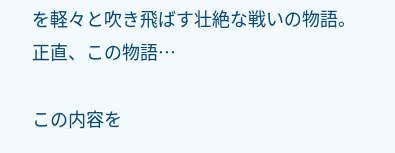を軽々と吹き飛ばす壮絶な戦いの物語。
正直、この物語…

この内容を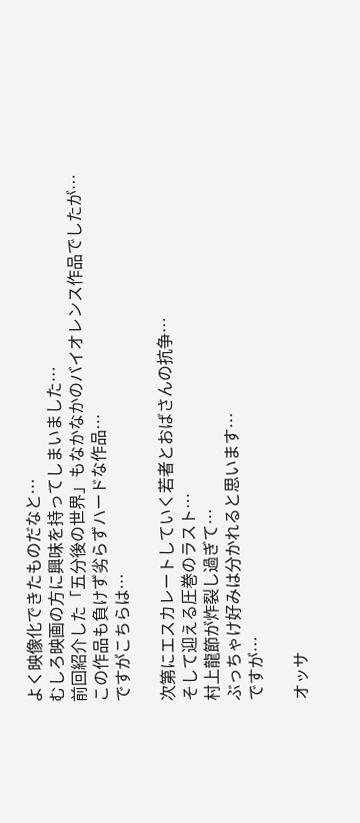よく映像化できたものだなと…
むしろ映画の方に興味を持ってしまいました…
前回紹介した「五分後の世界」もなかなかのバイオレンス作品でしたが…
この作品も負けず劣らずハードな作品…
ですがこちらは…

次第にエスカレートしていく若者とおばさんの抗争…
そして迎える圧巻のラスト…
村上龍節が炸裂し過ぎて…
ぶっちゃけ好みは分かれると思います…
ですが…

オッサ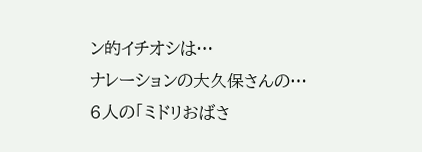ン的イチオシは…
ナレーションの大久保さんの…
6人の「ミドリおばさ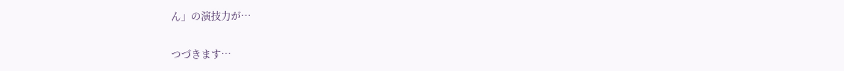ん」の演技力が…

つづきます…